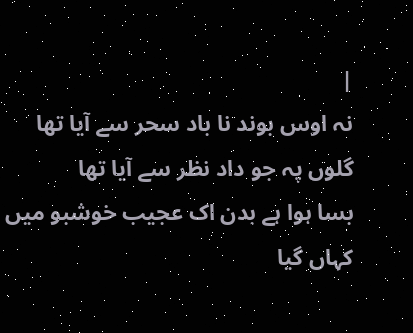|
نہ اوس بوند نا باد سحر سے آيا تھا
گلوں پہ جو داد نظر سے آيا تھا
بسا ہوا ہے بدن اک عجيب خوشبو ميں
کہاں گيا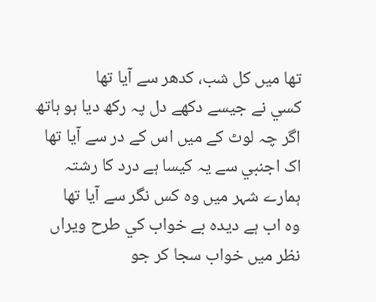تھا ميں کل شب، کدھر سے آيا تھا
کسي نے جيسے دکھے دل پہ رکھ ديا ہو ہاتھ
اگر چہ لوٹ کے ميں اس کے در سے آيا تھا
اک اجنبي سے يہ کيسا ہے درد کا رشتہ
ہمارے شہر ميں وہ کس نگر سے آيا تھا
وہ اب ہے ديدہ بے خواب کي طرح ويراں
نظر ميں خواب سجا کر جو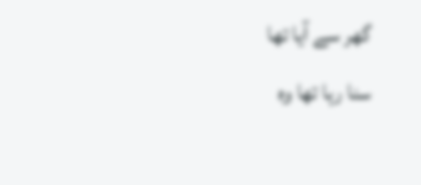گھر سے آيا تھا
سنا رہا تھا وہ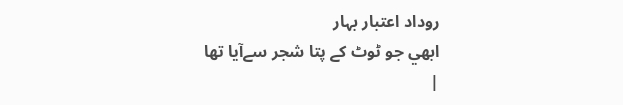روداد اعتبار بہار
ابھي جو ٹوٹ کے پتا شجر سےآيا تھا
|